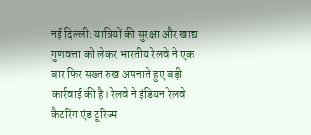नई दिल्ली: यात्रियों की सुरक्षा और खाद्य गुणवत्ता को लेकर भारतीय रेलवे ने एक बार फिर सख्त रुख अपनाते हुए बड़ी कार्रवाई की है। रेलवे ने इंडियन रेलवे कैटरिंग एंड टूरिज्म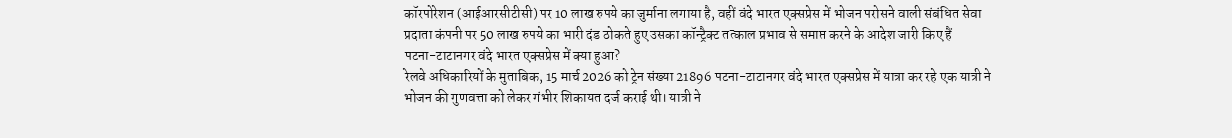कॉरपोरेशन (आईआरसीटीसी) पर 10 लाख रुपये का जुर्माना लगाया है, वहीं वंदे भारत एक्सप्रेस में भोजन परोसने वाली संबंधित सेवा प्रदाता कंपनी पर 50 लाख रुपये का भारी दंड ठोकते हुए उसका कॉन्ट्रैक्ट तत्काल प्रभाव से समाप्त करने के आदेश जारी किए हैं
पटना-टाटानगर वंदे भारत एक्सप्रेस में क्या हुआ?
रेलवे अधिकारियों के मुताबिक, 15 मार्च 2026 को ट्रेन संख्या 21896 पटना-टाटानगर वंदे भारत एक्सप्रेस में यात्रा कर रहे एक यात्री ने भोजन की गुणवत्ता को लेकर गंभीर शिकायत दर्ज कराई थी। यात्री ने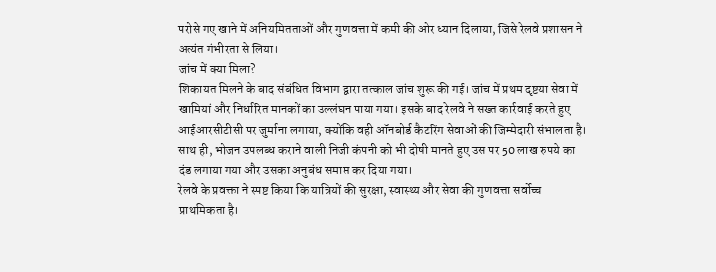परोसे गए खाने में अनियमितताओं और गुणवत्ता में कमी की ओर ध्यान दिलाया, जिसे रेलवे प्रशासन ने अत्यंत गंभीरता से लिया।
जांच में क्या मिला?
शिकायत मिलने के बाद संबंधित विभाग द्वारा तत्काल जांच शुरू की गई। जांच में प्रथम दृष्टया सेवा में खामियां और निर्धारित मानकों का उल्लंघन पाया गया। इसके बाद रेलवे ने सख्त कार्रवाई करते हुए आईआरसीटीसी पर जुर्माना लगाया, क्योंकि वही ऑनबोर्ड कैटरिंग सेवाओं की जिम्मेदारी संभालता है। साथ ही, भोजन उपलब्ध कराने वाली निजी कंपनी को भी दोषी मानते हुए उस पर 50 लाख रुपये का दंड लगाया गया और उसका अनुबंध समाप्त कर दिया गया।
रेलवे के प्रवक्ता ने स्पष्ट किया कि यात्रियों की सुरक्षा, स्वास्थ्य और सेवा की गुणवत्ता सर्वोच्च प्राथमिकता है।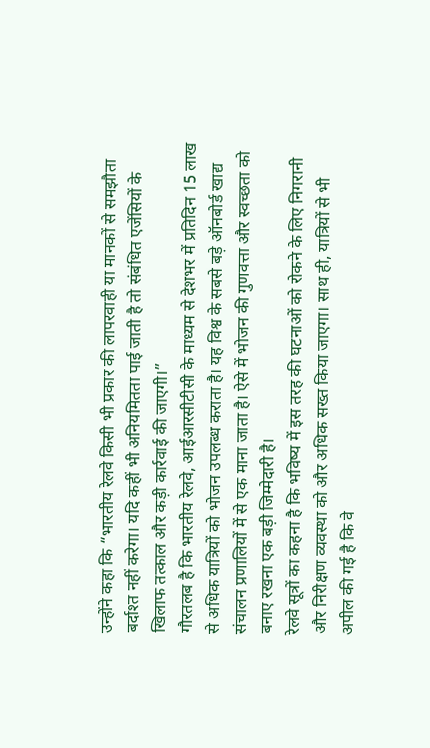उन्होंने कहा कि “भारतीय रेलवे किसी भी प्रकार की लापरवाही या मानकों से समझौता बर्दाश्त नहीं करेगा। यदि कहीं भी अनियमितता पाई जाती है तो संबंधित एजेंसियों के खिलाफ तत्काल और कड़ी कार्रवाई की जाएगी।”
गौरतलब है कि भारतीय रेलवे, आईआरसीटीसी के माध्यम से देशभर में प्रतिदिन 15 लाख से अधिक यात्रियों को भोजन उपलब्ध कराता है। यह विश्व के सबसे बड़े ऑनबोर्ड खाद्य संचालन प्रणालियों में से एक माना जाता है। ऐसे में भोजन की गुणवत्ता और स्वच्छता को बनाए रखना एक बड़ी जिम्मेदारी है।
रेलवे सूत्रों का कहना है कि भविष्य में इस तरह की घटनाओं को रोकने के लिए निगरानी और निरीक्षण व्यवस्था को और अधिक सख्त किया जाएगा। साथ ही, यात्रियों से भी अपील की गई है कि वे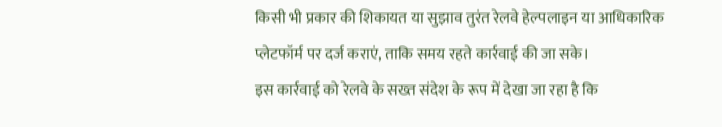किसी भी प्रकार की शिकायत या सुझाव तुरंत रेलवे हेल्पलाइन या आधिकारिक प्लेटफॉर्म पर दर्ज कराएं, ताकि समय रहते कार्रवाई की जा सके।
इस कार्रवाई को रेलवे के सख्त संदेश के रूप में देखा जा रहा है कि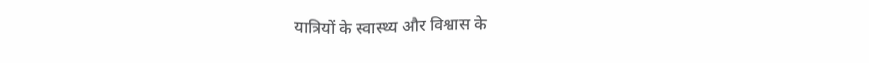यात्रियों के स्वास्थ्य और विश्वास के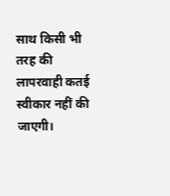साथ किसी भी तरह की लापरवाही कतई स्वीकार नहीं की जाएगी।